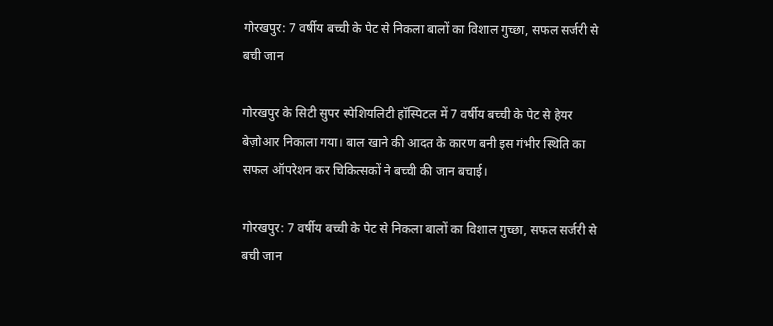गोरखपुर: 7 वर्षीय बच्ची के पेट से निकला बालों का विशाल गुच्छा, सफल सर्जरी से बची जान

गोरखपुर के सिटी सुपर स्पेशियलिटी हॉस्पिटल में 7 वर्षीय बच्ची के पेट से हेयर बेज़ोआर निकाला गया। बाल खाने की आदत के कारण बनी इस गंभीर स्थिति का सफल ऑपरेशन कर चिकित्सकों ने बच्ची की जान बचाई।

गोरखपुर: 7 वर्षीय बच्ची के पेट से निकला बालों का विशाल गुच्छा, सफल सर्जरी से बची जान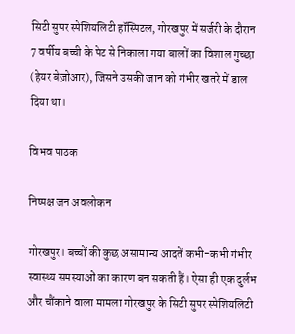सिटी सुपर स्पेशियलिटी हॉस्पिटल, गोरखपुर में सर्जरी के दौरान 7 वर्षीय बच्ची के पेट से निकाला गया बालों का विशाल गुच्छा (हेयर बेज़ोआर), जिसने उसकी जान को गंभीर खतरे में डाल दिया था।

विभव पाठक

निष्पक्ष जन अवलोकन

गोरखपुर। बच्चों की कुछ असामान्य आदतें कभी-कभी गंभीर स्वास्थ्य समस्याओं का कारण बन सकती हैं। ऐसा ही एक दुर्लभ और चौंकाने वाला मामला गोरखपुर के सिटी सुपर स्पेशियलिटी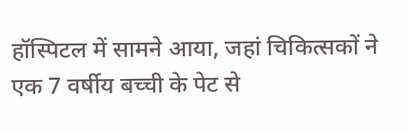हॉस्पिटल में सामने आया, जहां चिकित्सकों ने एक 7 वर्षीय बच्ची के पेट से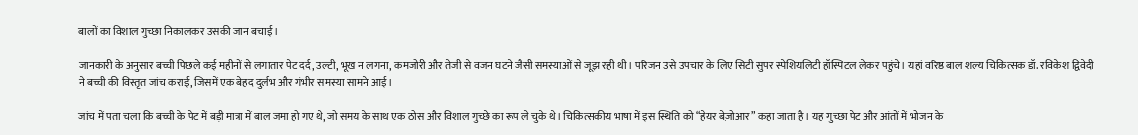बालों का विशाल गुच्छा निकालकर उसकी जान बचाई।

जानकारी के अनुसार बच्ची पिछले कई महीनों से लगातार पेट दर्द, उल्टी, भूख न लगना, कमजोरी और तेजी से वजन घटने जैसी समस्याओं से जूझ रही थी। परिजन उसे उपचार के लिए सिटी सुपर स्पेशियलिटी हॉस्पिटल लेकर पहुंचे। यहां वरिष्ठ बाल शल्य चिकित्सक डॉ. रविकेश द्विवेदी ने बच्ची की विस्तृत जांच कराई, जिसमें एक बेहद दुर्लभ और गंभीर समस्या सामने आई।

जांच में पता चला कि बच्ची के पेट में बड़ी मात्रा में बाल जमा हो गए थे, जो समय के साथ एक ठोस और विशाल गुच्छे का रूप ले चुके थे। चिकित्सकीय भाषा में इस स्थिति को “हेयर बेज़ोआर” कहा जाता है। यह गुच्छा पेट और आंतों में भोजन के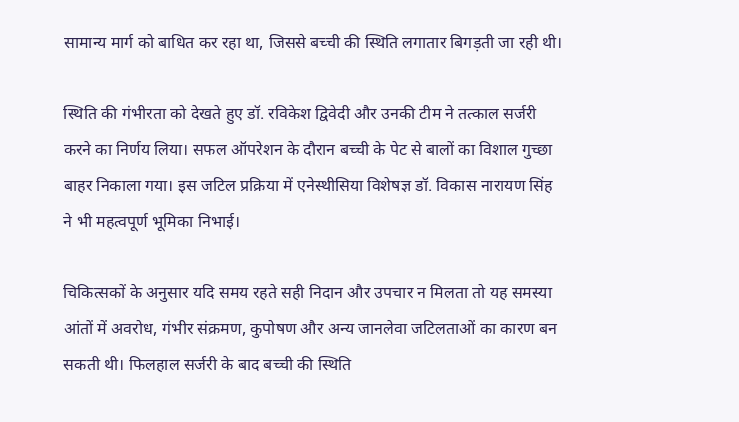सामान्य मार्ग को बाधित कर रहा था, जिससे बच्ची की स्थिति लगातार बिगड़ती जा रही थी।

स्थिति की गंभीरता को देखते हुए डॉ. रविकेश द्विवेदी और उनकी टीम ने तत्काल सर्जरी करने का निर्णय लिया। सफल ऑपरेशन के दौरान बच्ची के पेट से बालों का विशाल गुच्छा बाहर निकाला गया। इस जटिल प्रक्रिया में एनेस्थीसिया विशेषज्ञ डॉ. विकास नारायण सिंह ने भी महत्वपूर्ण भूमिका निभाई।

चिकित्सकों के अनुसार यदि समय रहते सही निदान और उपचार न मिलता तो यह समस्या आंतों में अवरोध, गंभीर संक्रमण, कुपोषण और अन्य जानलेवा जटिलताओं का कारण बन सकती थी। फिलहाल सर्जरी के बाद बच्ची की स्थिति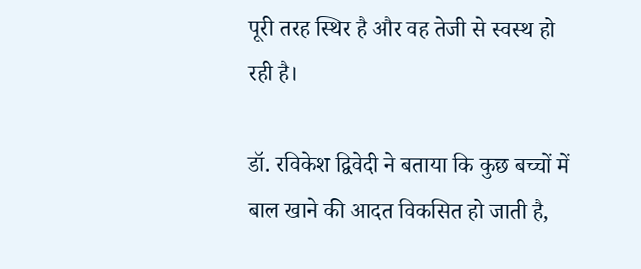पूरी तरह स्थिर है और वह तेजी से स्वस्थ हो रही है।

डॉ. रविकेश द्विवेदी ने बताया कि कुछ बच्चों में बाल खाने की आदत विकसित हो जाती है,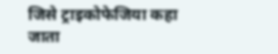जिसे ट्राइकोफेजिया कहा जाता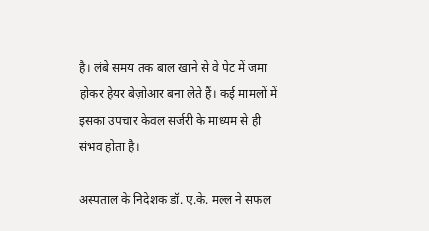है। लंबे समय तक बाल खाने से वे पेट में जमा होकर हेयर बेज़ोआर बना लेते हैं। कई मामलों में इसका उपचार केवल सर्जरी के माध्यम से ही संभव होता है।

अस्पताल के निदेशक डॉ. ए.के. मल्ल ने सफल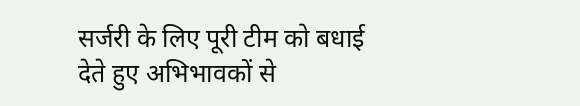सर्जरी के लिए पूरी टीम को बधाई देते हुए अभिभावकों से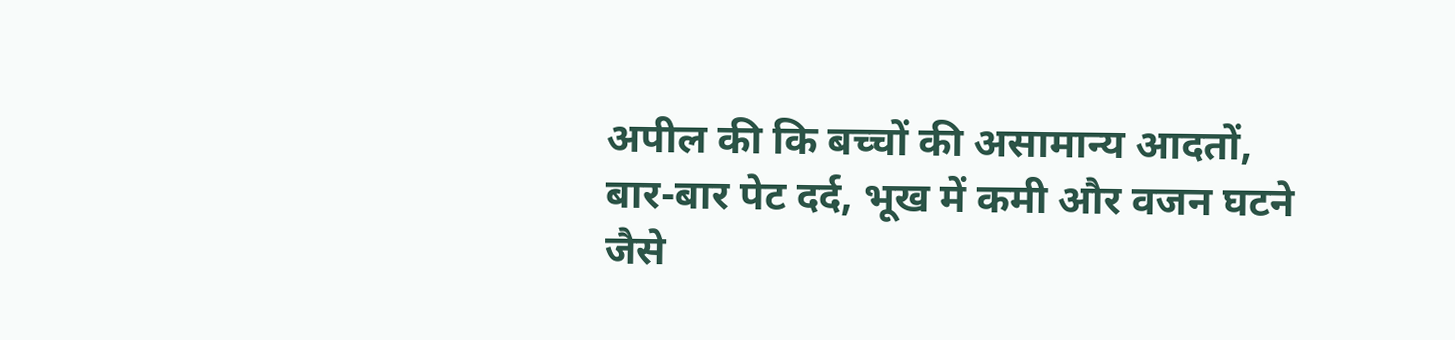अपील की कि बच्चों की असामान्य आदतों, बार-बार पेट दर्द, भूख में कमी और वजन घटने जैसे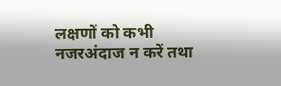लक्षणों को कभी नजरअंदाज न करें तथा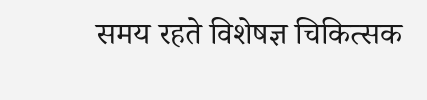समय रहते विशेषज्ञ चिकित्सक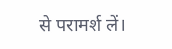से परामर्श लें।